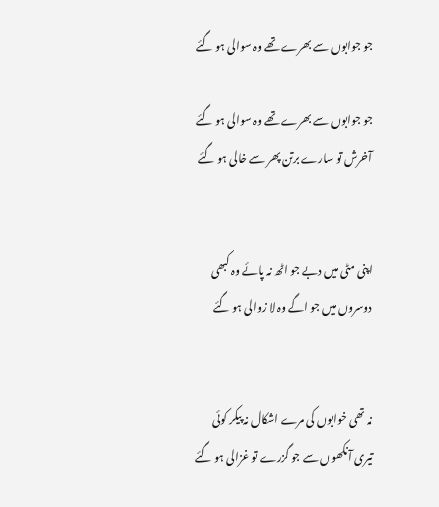جو جوابوں سے بھرے تھے وہ سوالی ہو گئے

جو جوابوں سے بھرے تھے وہ سوالی ہو گئے
آخرش تو سارے برتن پھر سے خالی ہو گئے


اپنی مٹی میں دبے جو اٹھ نہ پائے وہ کبھی
دوسروں میں جو اگے وہ لا زوالی ہو گئے


نہ تھی خوابوں کی مرے اشکال نہ پیکر کوئی
تیری آنکھوں سے جو گزرے تو غزالی ہو گئے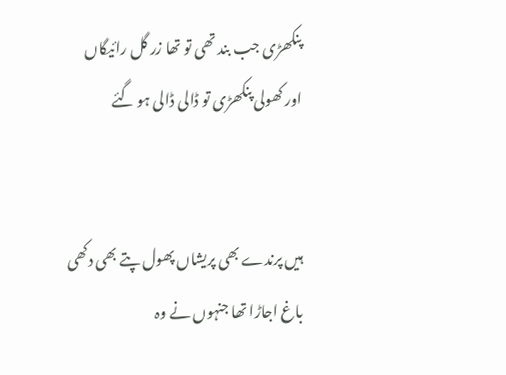پنکھڑی جب بند تھی تو تھا زر گل رائیگاں
اور کھولی پنکھڑی تو ڈالی ڈالی ہو گئے


ہیں پرندے بھی پریشاں پھول پتے بھی دکھی
باغ اجاڑا تھا جنہوں نے وہ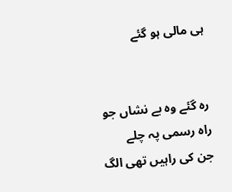ہی مالی ہو گئے


رہ گئے وہ بے نشاں جو راہ رسمی پہ چلے
جن کی راہیں تھی الگ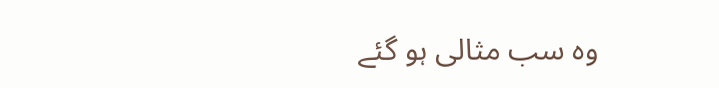وہ سب مثالی ہو گئے